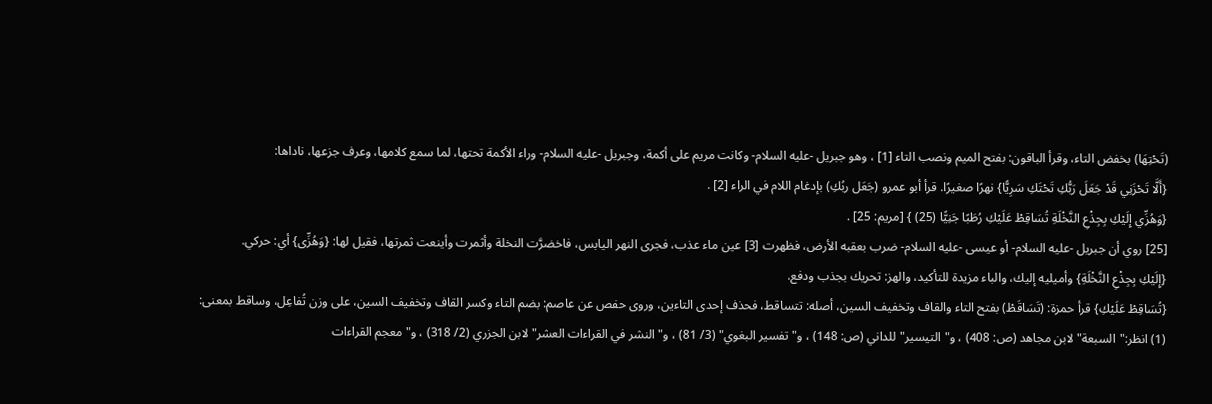(تَحْتِهَا) بخفض التاء، وقرأ الباقون: بفتح الميم ونصب التاء [1] ، وهو جبريل -عليه السلام- وكانت مريم على أكمة، وجبريل -عليه السلام- وراء الأكمة تحتها، لما سمع كلامها، وعرف جزعها، ناداها:
{أَلَّا تَحْزَنِي قَدْ جَعَلَ رَبُّكِ تَحْتَكِ سَرِيًّا} نهرًا صغيرًا. قرأ أبو عمرو (جَعَل ربُكِ) بإدغام اللام في الراء [2] .
{وَهُزِّي إِلَيْكِ بِجِذْعِ النَّخْلَةِ تُسَاقِطْ عَلَيْكِ رُطَبًا جَنِيًّا (25) } [مريم: 25] .
[25] روي أن جبريل -عليه السلام- أو عيسى -عليه السلام- ضرب بعقبه الأرض، فظهرت [3] عين ماء عذب، فجرى النهر اليابس، فاخضرَّت النخلة وأثمرت وأينعت ثمرتها، فقيل لها: {وَهُزِّى} أي: حركي.
{إِلَيْكِ بِجِذْعِ النَّخْلَةِ} وأميليه إليك، والباء مزيدة للتأكيد، والهز: تحريك بجذب ودفع.
{تُسَاقِطْ عَلَيْكِ} قرأ حمزة: (تَسَاقَطْ) بفتح التاء والقاف وتخفيف السين، أصله: تتساقط، فحذف إحدى التاءين، وروى حفص عن عاصم: بضم التاء وكسر القاف وتخفيف السين، على وزن تُفاعِل، وساقط بمعنى:
(1) انظر:"السبعة"لابن مجاهد (ص: 408) ، و"التيسير"للداني (ص: 148) ، و"تفسير البغوي" (3/ 81) ، و"النشر في القراءات العشر"لابن الجزري (2/ 318) ، و"معجم القراءات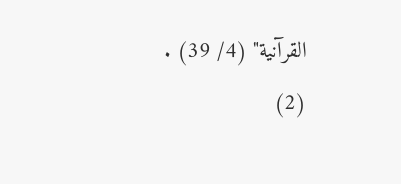القرآنية" (4/ 39) .
(2)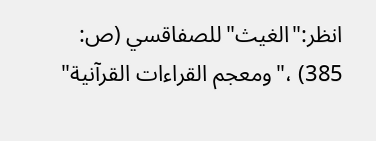انظر:"الغيث"للصفاقسي (ص: 385) ،"ومعجم القراءات القرآنية"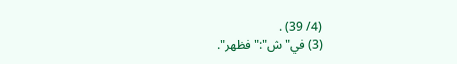(4/ 39) .
(3) في"ش":"فظهر".